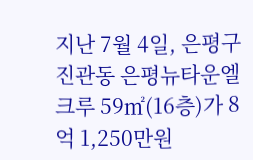지난 7월 4일, 은평구 진관동 은평뉴타운엘크루 59㎡(16층)가 8억 1,250만원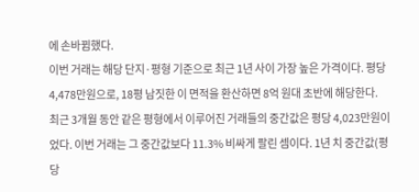에 손바뀜했다.
이번 거래는 해당 단지·평형 기준으로 최근 1년 사이 가장 높은 가격이다. 평당 4,478만원으로, 18평 남짓한 이 면적을 환산하면 8억 원대 초반에 해당한다.
최근 3개월 동안 같은 평형에서 이루어진 거래들의 중간값은 평당 4,023만원이었다. 이번 거래는 그 중간값보다 11.3% 비싸게 팔린 셈이다. 1년 치 중간값(평당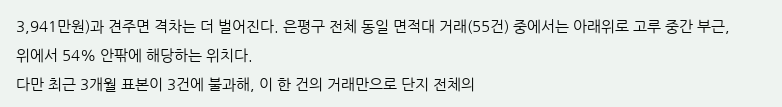3,941만원)과 견주면 격차는 더 벌어진다. 은평구 전체 동일 면적대 거래(55건) 중에서는 아래위로 고루 중간 부근, 위에서 54% 안팎에 해당하는 위치다.
다만 최근 3개월 표본이 3건에 불과해, 이 한 건의 거래만으로 단지 전체의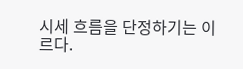시세 흐름을 단정하기는 이르다.